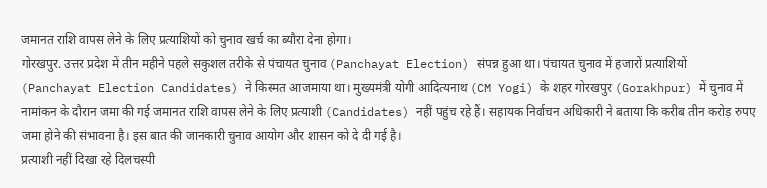जमानत राशि वापस लेने के लिए प्रत्याशियों को चुनाव खर्च का ब्यौरा देना होगा।
गोरखपुर. उत्तर प्रदेश में तीन महीने पहले सकुशल तरीके से पंचायत चुनाव (Panchayat Election) संपन्न हुआ था। पंचायत चुनाव में हजारों प्रत्याशियों (Panchayat Election Candidates) ने किस्मत आजमाया था। मुख्यमंत्री योगी आदित्यनाथ (CM Yogi) के शहर गोरखपुर (Gorakhpur) में चुनाव में नामांकन के दौरान जमा की गई जमानत राशि वापस लेने के लिए प्रत्याशी (Candidates) नहीं पहुंच रहे हैं। सहायक निर्वाचन अधिकारी ने बताया कि करीब तीन करोड़ रुपए जमा होने की संभावना है। इस बात की जानकारी चुनाव आयोग और शासन को दे दी गई है।
प्रत्याशी नहीं दिखा रहे दिलचस्पी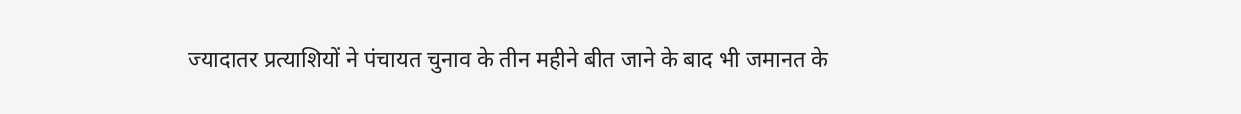ज्यादातर प्रत्याशियों ने पंचायत चुनाव के तीन महीने बीत जाने के बाद भी जमानत के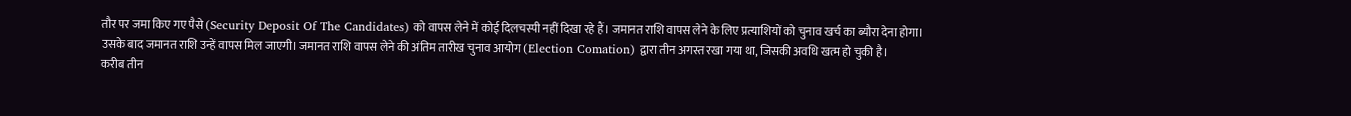तौर पर जमा किए गए पैसे (Security Deposit Of The Candidates) को वापस लेने में कोई दिलचस्पी नहीं दिखा रहे हैं। जमानत राशि वापस लेने के लिए प्रत्याशियों को चुनाव खर्च का ब्यौरा देना होगा। उसके बाद जमानत राशि उन्हें वापस मिल जाएगी। जमानत राशि वापस लेने की अंतिम तारीख चुनाव आयोग (Election Comation) द्वारा तीन अगस्त रखा गया था, जिसकी अवधि खत्म हो चुकी है।
करीब तीन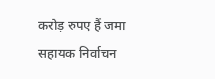करोड़ रुपए हैं जमा
सहायक निर्वाचन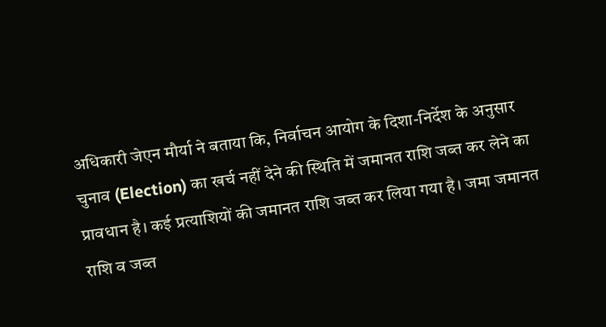अधिकारी जेएन मौर्या ने बताया कि, निर्वाचन आयोग के दिशा-निर्देश के अनुसार चुनाव (Election) का खर्च नहीं देने की स्थिति में जमानत राशि जब्त कर लेने का प्रावधान है। कई प्रत्याशियों की जमानत राशि जब्त कर लिया गया है। जमा जमानत राशि व जब्त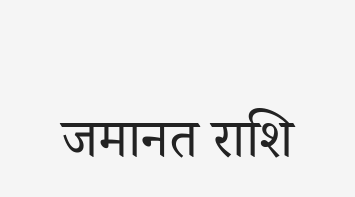जमानत राशि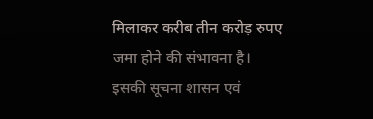मिलाकर करीब तीन करोड़ रुपए जमा होने की संभावना है। इसकी सूचना शासन एवं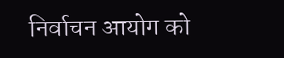निर्वाचन आयोग को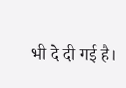भी दे दी गई है।